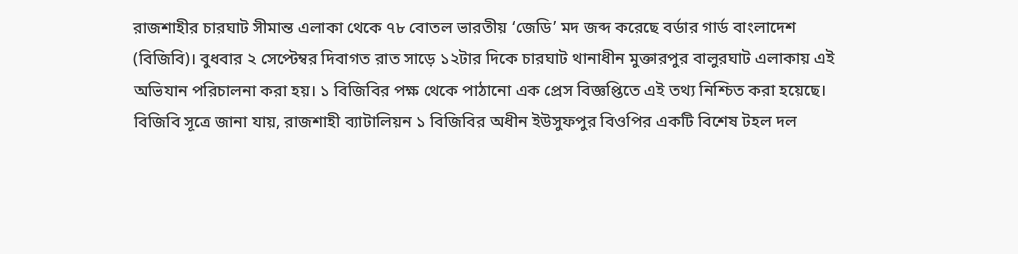রাজশাহীর চারঘাট সীমান্ত এলাকা থেকে ৭৮ বোতল ভারতীয় ‘জেডি’ মদ জব্দ করেছে বর্ডার গার্ড বাংলাদেশ (বিজিবি)। বুধবার ২ সেপ্টেম্বর দিবাগত রাত সাড়ে ১২টার দিকে চারঘাট থানাধীন মুক্তারপুর বালুরঘাট এলাকায় এই অভিযান পরিচালনা করা হয়। ১ বিজিবির পক্ষ থেকে পাঠানো এক প্রেস বিজ্ঞপ্তিতে এই তথ্য নিশ্চিত করা হয়েছে।
বিজিবি সূত্রে জানা যায়, রাজশাহী ব্যাটালিয়ন ১ বিজিবির অধীন ইউসুফপুর বিওপির একটি বিশেষ টহল দল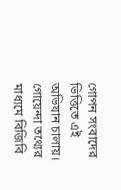গোপন সংবাদের ভিত্তিতে এই অভিযান চালায়। গোয়েন্দা তথ্যের মাধ্যমে বিজিবি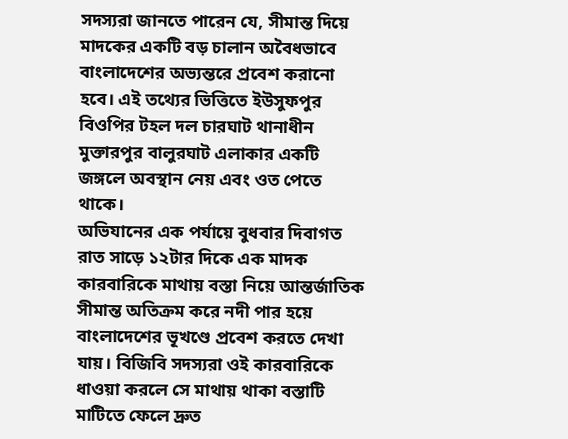সদস্যরা জানতে পারেন যে, সীমান্ত দিয়ে মাদকের একটি বড় চালান অবৈধভাবে বাংলাদেশের অভ্যন্তরে প্রবেশ করানো হবে। এই তথ্যের ভিত্তিতে ইউসুফপুর বিওপির টহল দল চারঘাট থানাধীন মুক্তারপুর বালুরঘাট এলাকার একটি জঙ্গলে অবস্থান নেয় এবং ওত পেতে থাকে।
অভিযানের এক পর্যায়ে বুধবার দিবাগত রাত সাড়ে ১২টার দিকে এক মাদক কারবারিকে মাথায় বস্তা নিয়ে আন্তর্জাতিক সীমান্ত অতিক্রম করে নদী পার হয়ে বাংলাদেশের ভূখণ্ডে প্রবেশ করতে দেখা যায়। বিজিবি সদস্যরা ওই কারবারিকে ধাওয়া করলে সে মাথায় থাকা বস্তাটি মাটিতে ফেলে দ্রুত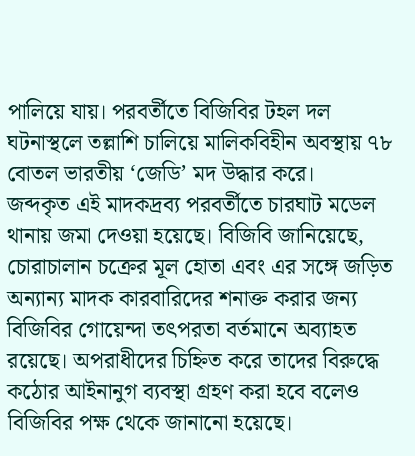পালিয়ে যায়। পরবর্তীতে বিজিবির টহল দল ঘটনাস্থলে তল্লাশি চালিয়ে মালিকবিহীন অবস্থায় ৭৮ বোতল ভারতীয় ‘জেডি’ মদ উদ্ধার করে।
জব্দকৃত এই মাদকদ্রব্য পরবর্তীতে চারঘাট মডেল থানায় জমা দেওয়া হয়েছে। বিজিবি জানিয়েছে, চোরাচালান চক্রের মূল হোতা এবং এর সঙ্গে জড়িত অন্যান্য মাদক কারবারিদের শনাক্ত করার জন্য বিজিবির গোয়েন্দা তৎপরতা বর্তমানে অব্যাহত রয়েছে। অপরাধীদের চিহ্নিত করে তাদের বিরুদ্ধে কঠোর আইনানুগ ব্যবস্থা গ্রহণ করা হবে বলেও বিজিবির পক্ষ থেকে জানানো হয়েছে।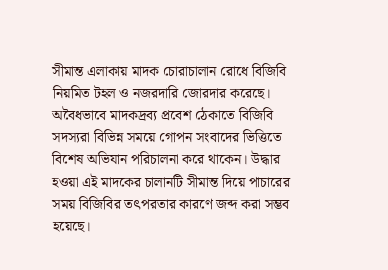সীমান্ত এলাকায় মাদক চোরাচালান রোধে বিজিবি নিয়মিত টহল ও নজরদারি জোরদার করেছে। অবৈধভাবে মাদকদ্রব্য প্রবেশ ঠেকাতে বিজিবি সদস্যরা বিভিন্ন সময়ে গোপন সংবাদের ভিত্তিতে বিশেষ অভিযান পরিচালনা করে থাকেন। উদ্ধার হওয়া এই মাদকের চালানটি সীমান্ত দিয়ে পাচারের সময় বিজিবির তৎপরতার কারণে জব্দ করা সম্ভব হয়েছে।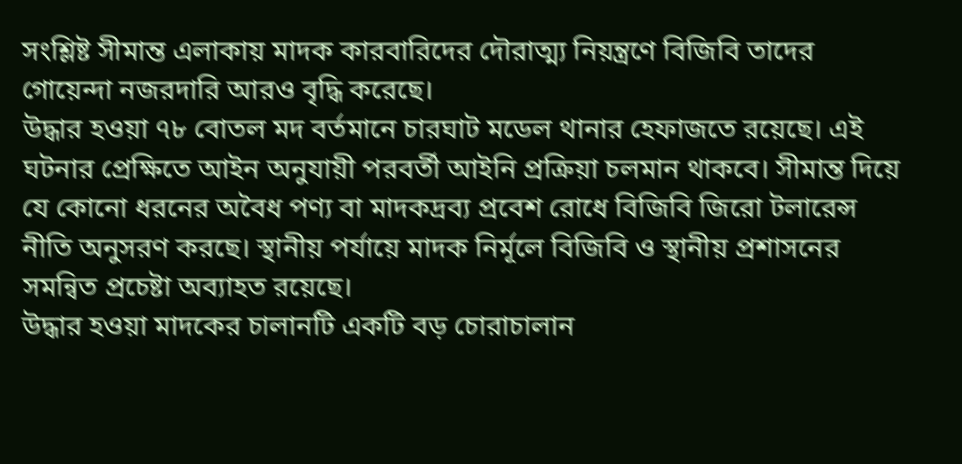সংশ্লিষ্ট সীমান্ত এলাকায় মাদক কারবারিদের দৌরাত্ম্য নিয়ন্ত্রণে বিজিবি তাদের গোয়েন্দা নজরদারি আরও বৃদ্ধি করেছে।
উদ্ধার হওয়া ৭৮ বোতল মদ বর্তমানে চারঘাট মডেল থানার হেফাজতে রয়েছে। এই ঘটনার প্রেক্ষিতে আইন অনুযায়ী পরবর্তী আইনি প্রক্রিয়া চলমান থাকবে। সীমান্ত দিয়ে যে কোনো ধরনের অবৈধ পণ্য বা মাদকদ্রব্য প্রবেশ রোধে বিজিবি জিরো টলারেন্স নীতি অনুসরণ করছে। স্থানীয় পর্যায়ে মাদক নির্মূলে বিজিবি ও স্থানীয় প্রশাসনের সমন্বিত প্রচেষ্টা অব্যাহত রয়েছে।
উদ্ধার হওয়া মাদকের চালানটি একটি বড় চোরাচালান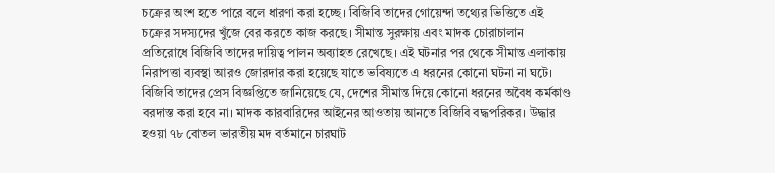চক্রের অংশ হতে পারে বলে ধারণা করা হচ্ছে। বিজিবি তাদের গোয়েন্দা তথ্যের ভিত্তিতে এই চক্রের সদস্যদের খুঁজে বের করতে কাজ করছে। সীমান্ত সুরক্ষায় এবং মাদক চোরাচালান প্রতিরোধে বিজিবি তাদের দায়িত্ব পালন অব্যাহত রেখেছে। এই ঘটনার পর থেকে সীমান্ত এলাকায় নিরাপত্তা ব্যবস্থা আরও জোরদার করা হয়েছে যাতে ভবিষ্যতে এ ধরনের কোনো ঘটনা না ঘটে।
বিজিবি তাদের প্রেস বিজ্ঞপ্তিতে জানিয়েছে যে, দেশের সীমান্ত দিয়ে কোনো ধরনের অবৈধ কর্মকাণ্ড বরদাস্ত করা হবে না। মাদক কারবারিদের আইনের আওতায় আনতে বিজিবি বদ্ধপরিকর। উদ্ধার হওয়া ৭৮ বোতল ভারতীয় মদ বর্তমানে চারঘাট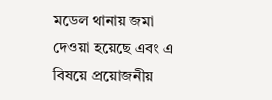মডেল থানায় জমা দেওয়া হয়েছে এবং এ বিষয়ে প্রয়োজনীয়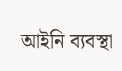আইনি ব্যবস্থা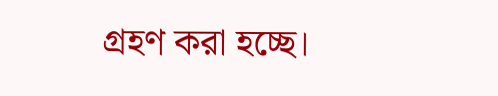গ্রহণ করা হচ্ছে।